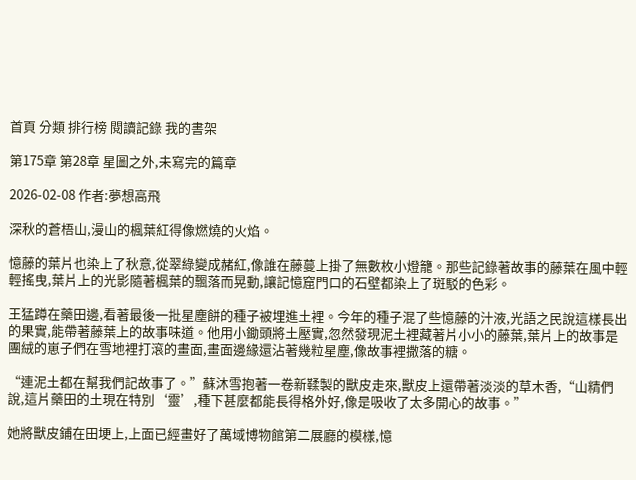首頁 分類 排行榜 閱讀記錄 我的書架

第175章 第28章 星圖之外,未寫完的篇章

2026-02-08 作者:夢想高飛

深秋的蒼梧山,漫山的楓葉紅得像燃燒的火焰。

憶藤的葉片也染上了秋意,從翠綠變成赭紅,像誰在藤蔓上掛了無數枚小燈籠。那些記錄著故事的藤葉在風中輕輕搖曳,葉片上的光影隨著楓葉的飄落而晃動,讓記憶窟門口的石壁都染上了斑駁的色彩。

王猛蹲在藥田邊,看著最後一批星塵餅的種子被埋進土裡。今年的種子混了些憶藤的汁液,光語之民說這樣長出的果實,能帶著藤葉上的故事味道。他用小鋤頭將土壓實,忽然發現泥土裡藏著片小小的藤葉,葉片上的故事是團絨的崽子們在雪地裡打滾的畫面,畫面邊緣還沾著幾粒星塵,像故事裡撒落的糖。

“連泥土都在幫我們記故事了。”蘇沐雪抱著一卷新鞣製的獸皮走來,獸皮上還帶著淡淡的草木香,“山精們說,這片藥田的土現在特別‘靈’,種下甚麼都能長得格外好,像是吸收了太多開心的故事。”

她將獸皮鋪在田埂上,上面已經畫好了萬域博物館第二展廳的模樣,憶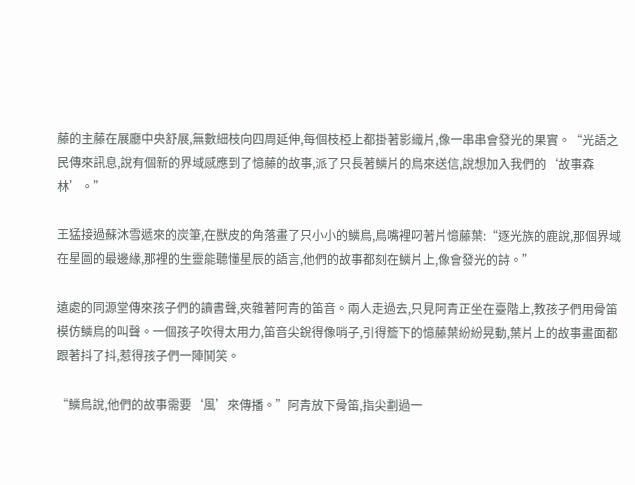藤的主藤在展廳中央舒展,無數細枝向四周延伸,每個枝椏上都掛著影織片,像一串串會發光的果實。“光語之民傳來訊息,說有個新的界域感應到了憶藤的故事,派了只長著鱗片的鳥來送信,說想加入我們的‘故事森林’。”

王猛接過蘇沐雪遞來的炭筆,在獸皮的角落畫了只小小的鱗鳥,鳥嘴裡叼著片憶藤葉:“逐光族的鹿說,那個界域在星圖的最邊緣,那裡的生靈能聽懂星辰的語言,他們的故事都刻在鱗片上,像會發光的詩。”

遠處的同源堂傳來孩子們的讀書聲,夾雜著阿青的笛音。兩人走過去,只見阿青正坐在臺階上,教孩子們用骨笛模仿鱗鳥的叫聲。一個孩子吹得太用力,笛音尖銳得像哨子,引得簷下的憶藤葉紛紛晃動,葉片上的故事畫面都跟著抖了抖,惹得孩子們一陣鬨笑。

“鱗鳥說,他們的故事需要‘風’來傳播。”阿青放下骨笛,指尖劃過一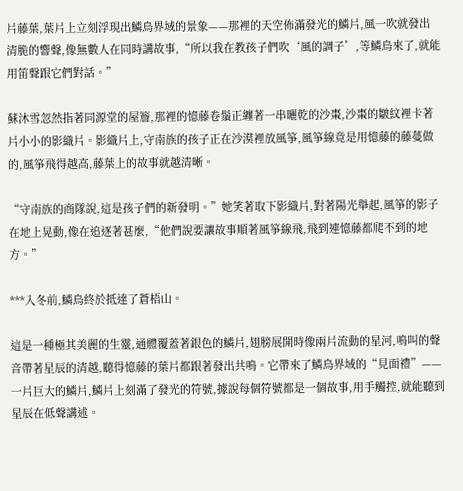片藤葉,葉片上立刻浮現出鱗鳥界域的景象——那裡的天空佈滿發光的鱗片,風一吹就發出清脆的響聲,像無數人在同時講故事,“所以我在教孩子們吹‘風的調子’,等鱗鳥來了,就能用笛聲跟它們對話。”

蘇沐雪忽然指著同源堂的屋簷,那裡的憶藤卷鬚正纏著一串曬乾的沙棗,沙棗的皺紋裡卡著片小小的影織片。影織片上,守南族的孩子正在沙漠裡放風箏,風箏線竟是用憶藤的藤蔓做的,風箏飛得越高,藤葉上的故事就越清晰。

“守南族的商隊說,這是孩子們的新發明。”她笑著取下影織片,對著陽光舉起,風箏的影子在地上晃動,像在追逐著甚麼,“他們說要讓故事順著風箏線飛,飛到連憶藤都爬不到的地方。”

***入冬前,鱗鳥終於抵達了蒼梧山。

這是一種極其美麗的生靈,通體覆蓋著銀色的鱗片,翅膀展開時像兩片流動的星河,鳴叫的聲音帶著星辰的清越,聽得憶藤的葉片都跟著發出共鳴。它帶來了鱗鳥界域的“見面禮”——一片巨大的鱗片,鱗片上刻滿了發光的符號,據說每個符號都是一個故事,用手觸控,就能聽到星辰在低聲講述。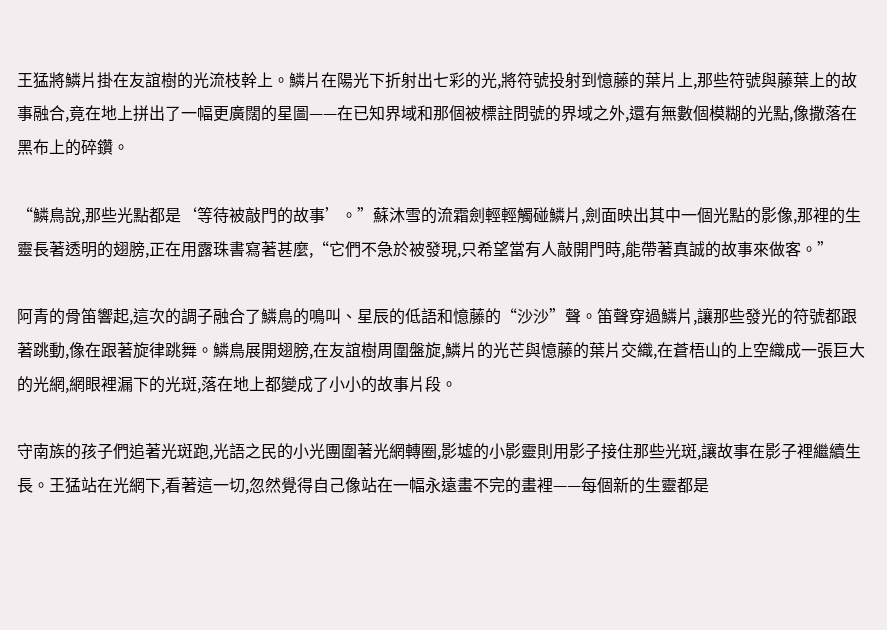王猛將鱗片掛在友誼樹的光流枝幹上。鱗片在陽光下折射出七彩的光,將符號投射到憶藤的葉片上,那些符號與藤葉上的故事融合,竟在地上拼出了一幅更廣闊的星圖——在已知界域和那個被標註問號的界域之外,還有無數個模糊的光點,像撒落在黑布上的碎鑽。

“鱗鳥說,那些光點都是‘等待被敲門的故事’。”蘇沐雪的流霜劍輕輕觸碰鱗片,劍面映出其中一個光點的影像,那裡的生靈長著透明的翅膀,正在用露珠書寫著甚麼,“它們不急於被發現,只希望當有人敲開門時,能帶著真誠的故事來做客。”

阿青的骨笛響起,這次的調子融合了鱗鳥的鳴叫、星辰的低語和憶藤的“沙沙”聲。笛聲穿過鱗片,讓那些發光的符號都跟著跳動,像在跟著旋律跳舞。鱗鳥展開翅膀,在友誼樹周圍盤旋,鱗片的光芒與憶藤的葉片交織,在蒼梧山的上空織成一張巨大的光網,網眼裡漏下的光斑,落在地上都變成了小小的故事片段。

守南族的孩子們追著光斑跑,光語之民的小光團圍著光網轉圈,影墟的小影靈則用影子接住那些光斑,讓故事在影子裡繼續生長。王猛站在光網下,看著這一切,忽然覺得自己像站在一幅永遠畫不完的畫裡——每個新的生靈都是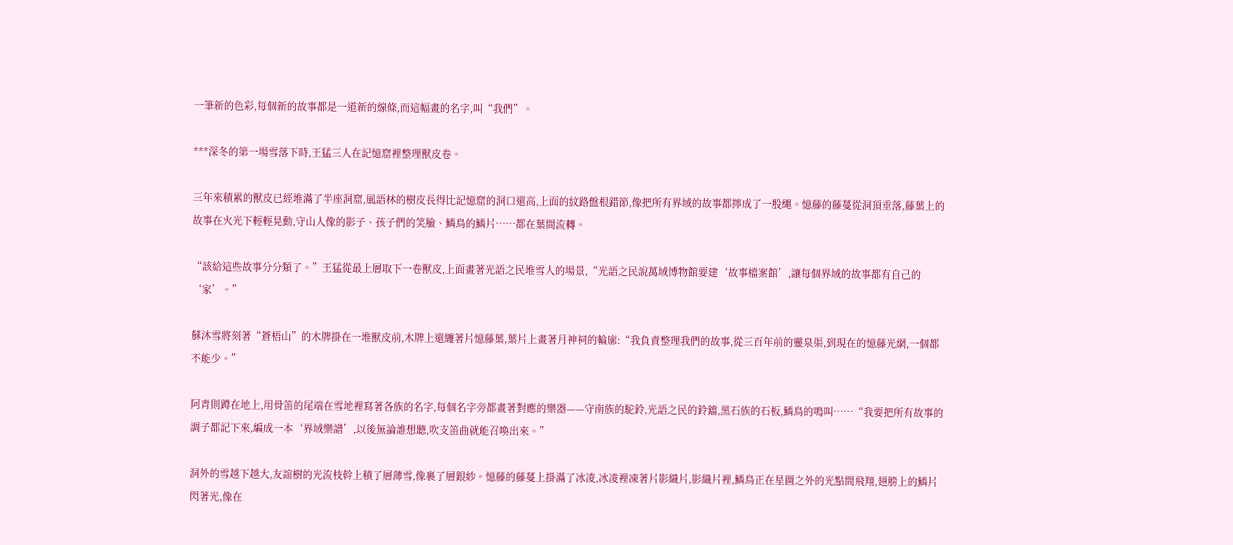一筆新的色彩,每個新的故事都是一道新的線條,而這幅畫的名字,叫“我們”。

***深冬的第一場雪落下時,王猛三人在記憶窟裡整理獸皮卷。

三年來積累的獸皮已經堆滿了半座洞窟,風語林的樹皮長得比記憶窟的洞口還高,上面的紋路盤根錯節,像把所有界域的故事都擰成了一股繩。憶藤的藤蔓從洞頂垂落,藤葉上的故事在火光下輕輕晃動,守山人像的影子、孩子們的笑臉、鱗鳥的鱗片……都在葉間流轉。

“該給這些故事分分類了。”王猛從最上層取下一卷獸皮,上面畫著光語之民堆雪人的場景,“光語之民說萬域博物館要建‘故事檔案館’,讓每個界域的故事都有自己的‘家’。”

蘇沐雪將刻著“蒼梧山”的木牌掛在一堆獸皮前,木牌上還纏著片憶藤葉,葉片上畫著月神祠的輪廓:“我負責整理我們的故事,從三百年前的靈泉渠,到現在的憶藤光網,一個都不能少。”

阿青則蹲在地上,用骨笛的尾端在雪地裡寫著各族的名字,每個名字旁都畫著對應的樂器——守南族的駝鈴,光語之民的鈴鐺,黑石族的石板,鱗鳥的鳴叫……“我要把所有故事的調子都記下來,編成一本‘界域樂譜’,以後無論誰想聽,吹支笛曲就能召喚出來。”

洞外的雪越下越大,友誼樹的光流枝幹上積了層薄雪,像裹了層銀紗。憶藤的藤蔓上掛滿了冰凌,冰凌裡凍著片影織片,影織片裡,鱗鳥正在星圖之外的光點間飛翔,翅膀上的鱗片閃著光,像在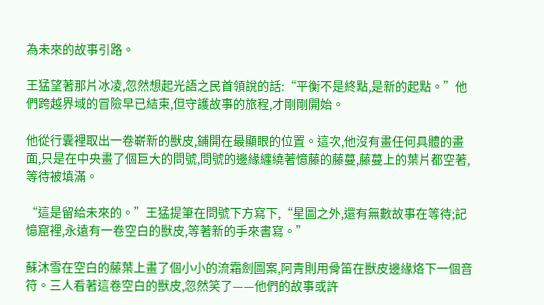為未來的故事引路。

王猛望著那片冰凌,忽然想起光語之民首領說的話:“平衡不是終點,是新的起點。”他們跨越界域的冒險早已結束,但守護故事的旅程,才剛剛開始。

他從行囊裡取出一卷嶄新的獸皮,鋪開在最顯眼的位置。這次,他沒有畫任何具體的畫面,只是在中央畫了個巨大的問號,問號的邊緣纏繞著憶藤的藤蔓,藤蔓上的葉片都空著,等待被填滿。

“這是留給未來的。”王猛提筆在問號下方寫下,“星圖之外,還有無數故事在等待;記憶窟裡,永遠有一卷空白的獸皮,等著新的手來書寫。”

蘇沐雪在空白的藤葉上畫了個小小的流霜劍圖案,阿青則用骨笛在獸皮邊緣烙下一個音符。三人看著這卷空白的獸皮,忽然笑了——他們的故事或許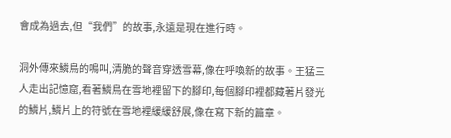會成為過去,但“我們”的故事,永遠是現在進行時。

洞外傳來鱗鳥的鳴叫,清脆的聲音穿透雪幕,像在呼喚新的故事。王猛三人走出記憶窟,看著鱗鳥在雪地裡留下的腳印,每個腳印裡都藏著片發光的鱗片,鱗片上的符號在雪地裡緩緩舒展,像在寫下新的篇章。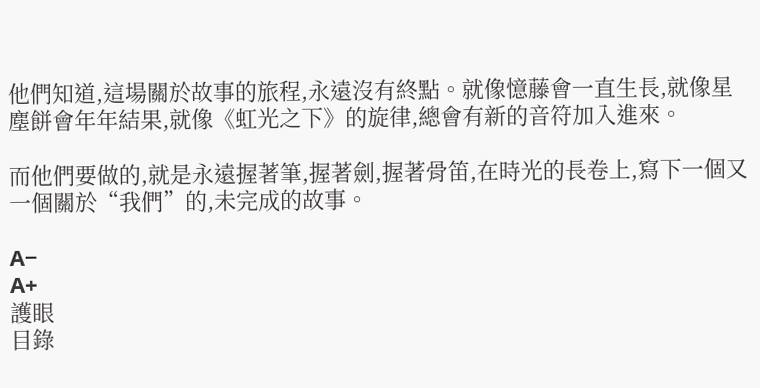他們知道,這場關於故事的旅程,永遠沒有終點。就像憶藤會一直生長,就像星塵餅會年年結果,就像《虹光之下》的旋律,總會有新的音符加入進來。

而他們要做的,就是永遠握著筆,握著劍,握著骨笛,在時光的長卷上,寫下一個又一個關於“我們”的,未完成的故事。

A−
A+
護眼
目錄